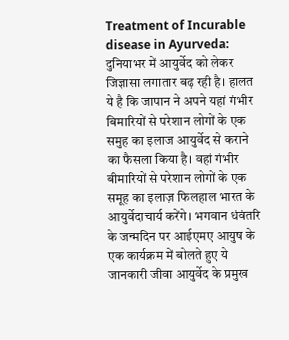Treatment of Incurable disease in Ayurveda: दुनियाभर में आयुर्वेद को लेकर जिज्ञासा लगातार बढ़ रही है। हालत ये है कि जापान ने अपने यहां गंभीर बिमारियों से परेशान लोगों के एक समुह का इलाज आयुर्वेद से कराने का फैसला किया है। वहां गंभीर बीमारियों से परेशान लोगों के एक समूह का इलाज़ फिलहाल भारत के आयुर्वेदाचार्य करेंगे। भगवान धंवंतरि के जन्मदिन पर आईएमए आयुष के एक कार्यक्रम में बोलते हुए ये जानकारी जीवा आयुर्वेद के प्रमुख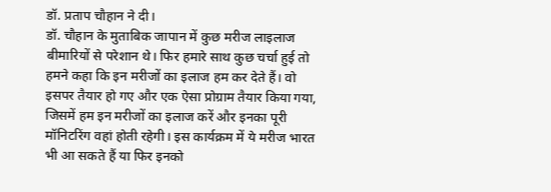डॉ. प्रताप चौहान ने दी।
डॉ. चौहान के मुताबिक जापान में कुछ मरीज लाइलाज बीमारियों से परेशान थे। फिर हमारे साथ कुछ चर्चा हुई तो हमने कहा कि इन मरीजों का इलाज हम कर देते हैं। वो इसपर तैयार हो गए और एक ऐसा प्रोग्राम तैयार किया गया, जिसमें हम इन मरीजों का इलाज करें और इनका पूरी मॉनिटरिंग वहां होती रहेगी। इस कार्यक्रम में ये मरीज भारत भी आ सकते हैं या फिर इनको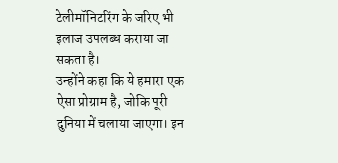टेलीमॉनिटरिंग के जरिए भी इलाज उपलब्ध कराया जा सकता है।
उन्होंने कहा कि ये हमारा एक ऐसा प्रोग्राम है, जोकि पूरी दुनिया में चलाया जाएगा। इन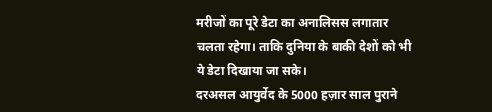मरीजों का पूरे डेटा का अनालिसस लगातार चलता रहेगा। ताकि दुनिया के बाकी देशों को भी ये डेटा दिखाया जा सके।
दरअसल आयुर्वेद के 5000 हज़ार साल पुराने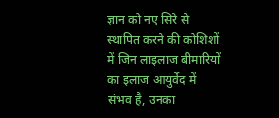ज्ञान को नए सिरे से स्थापित करने की कोशिशों में जिन लाइलाज बीमारियों का इलाज आयुर्वेद में संभव है, उनका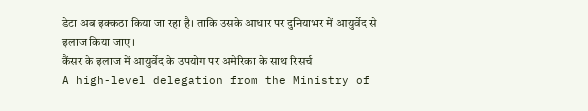डेटा अब इक्कठा किया जा रहा है। ताकि उसके आधार पर दुनियाभर में आयुर्वेद से इलाज किया जाए।
कैंसर के इलाज में आयुर्वेद के उपयोग पर अमेरिका के साथ रिसर्च
A high-level delegation from the Ministry of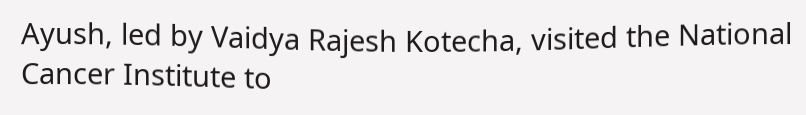Ayush, led by Vaidya Rajesh Kotecha, visited the National Cancer Institute to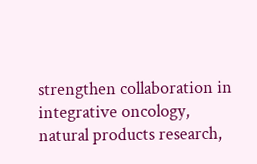strengthen collaboration in integrative oncology, natural products research,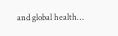and global health…